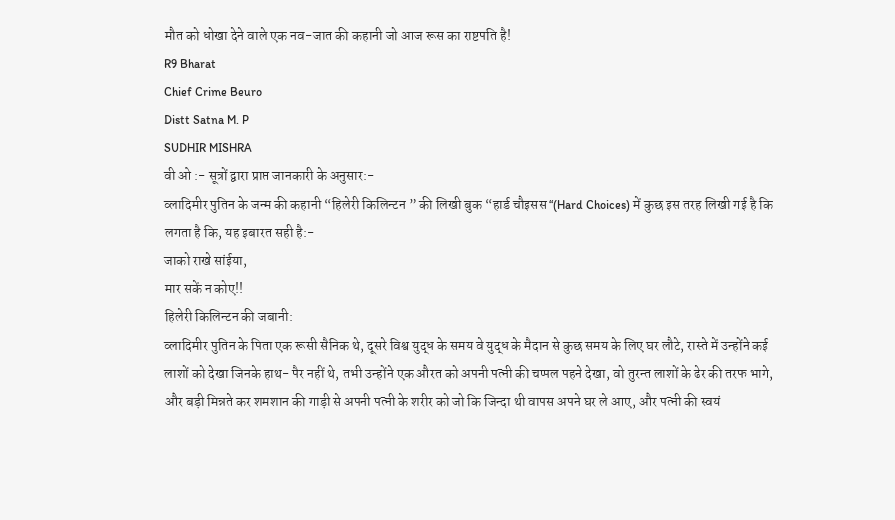मौत को धोखा देने वाले एक नव-जात की कहानी जो आज रूस का राष्टपति है!
R9 Bharat
Chief Crime Beuro
Distt Satna M. P
SUDHIR MISHRA
वी ओ :- सूत्रों द्वारा प्राप्त जानकारी के अनुसार:-
व्लादिमीर पुतिन के जन्म की कहानी “हिलेरी किलिन्टन ” की लिखी बुक “हार्ड चौइसस “(Hard Choices) में कुछ इस तरह लिखी गई है कि लगता है कि, यह इबारत सही है:-
जाको राखे सांईया,
मार सकें न कोए!!
हिलेरी किलिन्टन की जबानी:
व्लादिमीर पुतिन के पिता एक रूसी सैनिक थे, दूसरे विश्व युद्ध के समय वे युद्ध के मैदान से कुछ समय के लिए घर लौटे, रास्ते में उन्होंने कई लाशों को देखा जिनके हाथ- पैर नहीं थे, तभी उन्होंने एक औरत को अपनी पत्नी की चप्पल पहने देखा, वो तुरन्त लाशों के ढेर की तरफ भागे, और बड़ी मिन्नते कर शमशान की गाड़ी से अपनी पत्नी के शरीर को जो कि जिन्दा थी वापस अपने घर ले आए, और पत्नी की स्वयं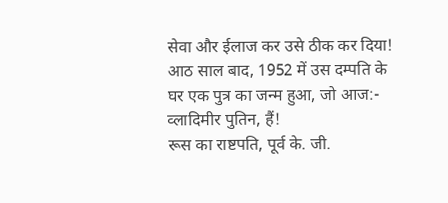सेवा और ईलाज कर उसे ठीक कर दिया!
आठ साल बाद, 1952 में उस दम्पति के घर एक पुत्र का जन्म हुआ, जो आज:-
व्लादिमीर पुतिन, हैं!
रूस का राष्टपति, पूर्व के. जी.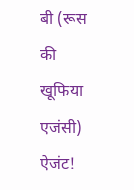बी (रूस की खूफिया एजंसी) ऐजंट!